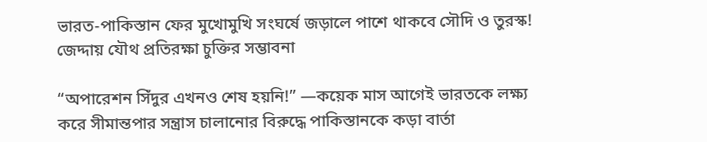ভারত-পাকিস্তান ফের মুখোমুখি সংঘর্ষে জড়ালে পাশে থাকবে সৌদি ও তুরস্ক! জেদ্দায় যৌথ প্রতিরক্ষা চুক্তির সম্ভাবনা

“অপারেশন সিঁদুর এখনও শেষ হয়নি!” —কয়েক মাস আগেই ভারতকে লক্ষ্য করে সীমান্তপার সন্ত্রাস চালানোর বিরুদ্ধে পাকিস্তানকে কড়া বার্তা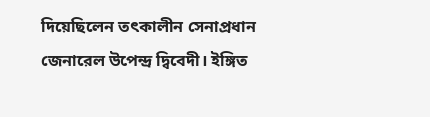দিয়েছিলেন তৎকালীন সেনাপ্রধান জেনারেল উপেন্দ্র দ্বিবেদী। ইঙ্গিত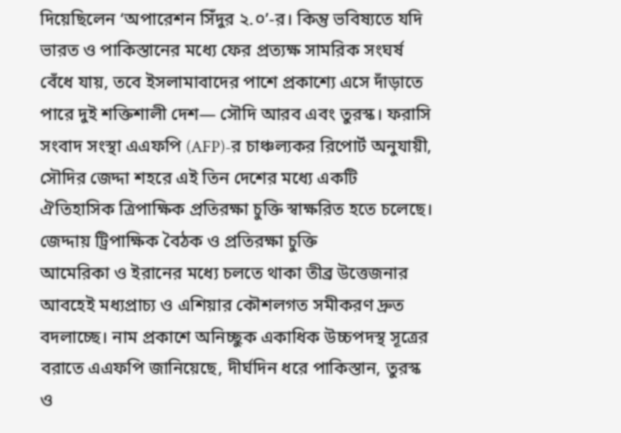দিয়েছিলেন ‘অপারেশন সিঁদুর ২.০’-র। কিন্তু ভবিষ্যতে যদি ভারত ও পাকিস্তানের মধ্যে ফের প্রত্যক্ষ সামরিক সংঘর্ষ বেঁধে যায়, তবে ইসলামাবাদের পাশে প্রকাশ্যে এসে দাঁড়াতে পারে দুই শক্তিশালী দেশ— সৌদি আরব এবং তুরস্ক। ফরাসি সংবাদ সংস্থা এএফপি (AFP)-র চাঞ্চল্যকর রিপোর্ট অনুযায়ী, সৌদির জেদ্দা শহরে এই তিন দেশের মধ্যে একটি ঐতিহাসিক ত্রিপাক্ষিক প্রতিরক্ষা চুক্তি স্বাক্ষরিত হতে চলেছে।
জেদ্দায় ট্রিপাক্ষিক বৈঠক ও প্রতিরক্ষা চুক্তি
আমেরিকা ও ইরানের মধ্যে চলতে থাকা তীব্র উত্তেজনার আবহেই মধ্যপ্রাচ্য ও এশিয়ার কৌশলগত সমীকরণ দ্রুত বদলাচ্ছে। নাম প্রকাশে অনিচ্ছুক একাধিক উচ্চপদস্থ সূত্রের বরাতে এএফপি জানিয়েছে, দীর্ঘদিন ধরে পাকিস্তান, তুরস্ক ও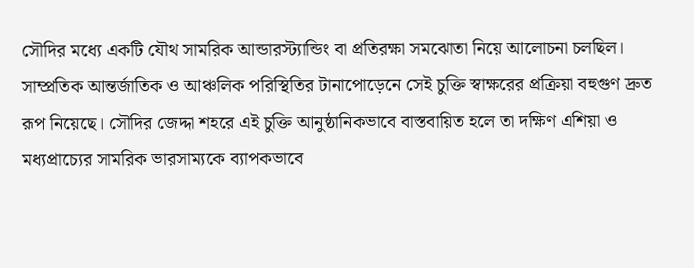সৌদির মধ্যে একটি যৌথ সামরিক আন্ডারস্ট্যান্ডিং বা প্রতিরক্ষা সমঝোতা নিয়ে আলোচনা চলছিল।
সাম্প্রতিক আন্তর্জাতিক ও আঞ্চলিক পরিস্থিতির টানাপোড়েনে সেই চুক্তি স্বাক্ষরের প্রক্রিয়া বহুগুণ দ্রুত রূপ নিয়েছে। সৌদির জেদ্দা শহরে এই চুক্তি আনুষ্ঠানিকভাবে বাস্তবায়িত হলে তা দক্ষিণ এশিয়া ও মধ্যপ্রাচ্যের সামরিক ভারসাম্যকে ব্যাপকভাবে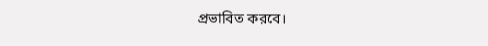প্রভাবিত করবে।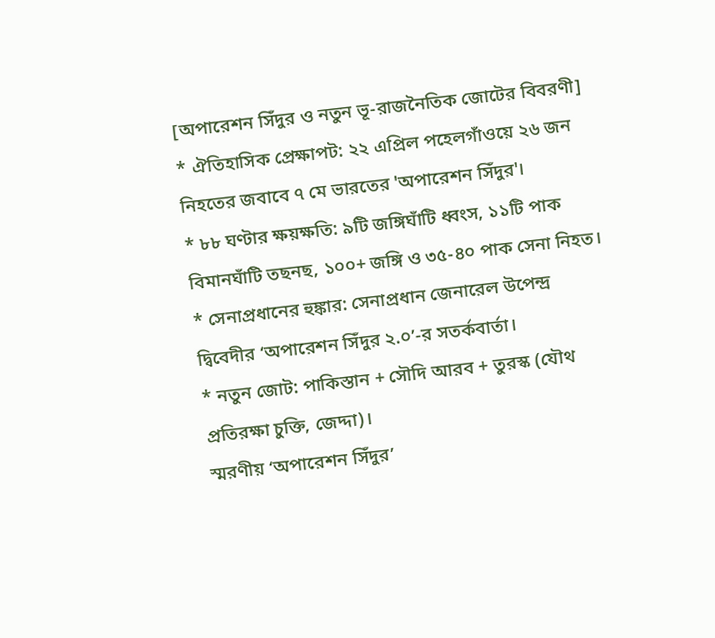[অপারেশন সিঁদুর ও নতুন ভূ-রাজনৈতিক জোটের বিবরণী]
* ঐতিহাসিক প্রেক্ষাপট: ২২ এপ্রিল পহেলগাঁওয়ে ২৬ জন নিহতের জবাবে ৭ মে ভারতের 'অপারেশন সিঁদুর'।
* ৮৮ ঘণ্টার ক্ষয়ক্ষতি: ৯টি জঙ্গিঘাঁটি ধ্বংস, ১১টি পাক বিমানঘাঁটি তছনছ, ১০০+ জঙ্গি ও ৩৫-৪০ পাক সেনা নিহত।
* সেনাপ্রধানের হুঙ্কার: সেনাপ্রধান জেনারেল উপেন্দ্র দ্বিবেদীর ‘অপারেশন সিঁদুর ২.০’-র সতর্কবার্তা।
* নতুন জোট: পাকিস্তান + সৌদি আরব + তুরস্ক (যৌথ প্রতিরক্ষা চুক্তি, জেদ্দা)।
স্মরণীয় ‘অপারেশন সিঁদুর’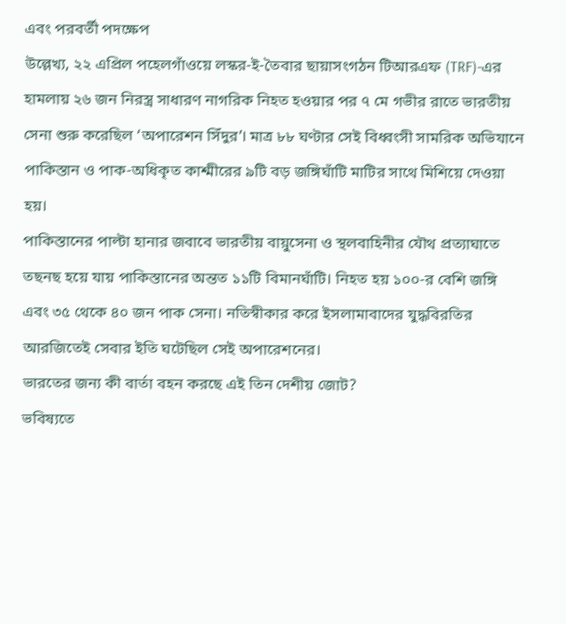এবং পরবর্তী পদক্ষেপ
উল্লেখ্য, ২২ এপ্রিল পহেলগাঁওয়ে লস্কর-ই-তৈবার ছায়াসংগঠন টিআরএফ (TRF)-এর হামলায় ২৬ জন নিরস্ত্র সাধারণ নাগরিক নিহত হওয়ার পর ৭ মে গভীর রাতে ভারতীয় সেনা শুরু করেছিল ‘অপারেশন সিঁদুর’। মাত্র ৮৮ ঘণ্টার সেই বিধ্বংসী সামরিক অভিযানে পাকিস্তান ও পাক-অধিকৃত কাশ্মীরের ৯টি বড় জঙ্গিঘাঁটি মাটির সাথে মিশিয়ে দেওয়া হয়।
পাকিস্তানের পাল্টা হানার জবাবে ভারতীয় বায়ুসেনা ও স্থলবাহিনীর যৌথ প্রত্যাঘাতে তছনছ হয়ে যায় পাকিস্তানের অন্তত ১১টি বিমানঘাঁটি। নিহত হয় ১০০-র বেশি জঙ্গি এবং ৩৫ থেকে ৪০ জন পাক সেনা। নতিস্বীকার করে ইসলামাবাদের যুদ্ধবিরতির আরজিতেই সেবার ইতি ঘটেছিল সেই অপারেশনের।
ভারতের জন্য কী বার্তা বহন করছে এই তিন দেশীয় জোট?
ভবিষ্যতে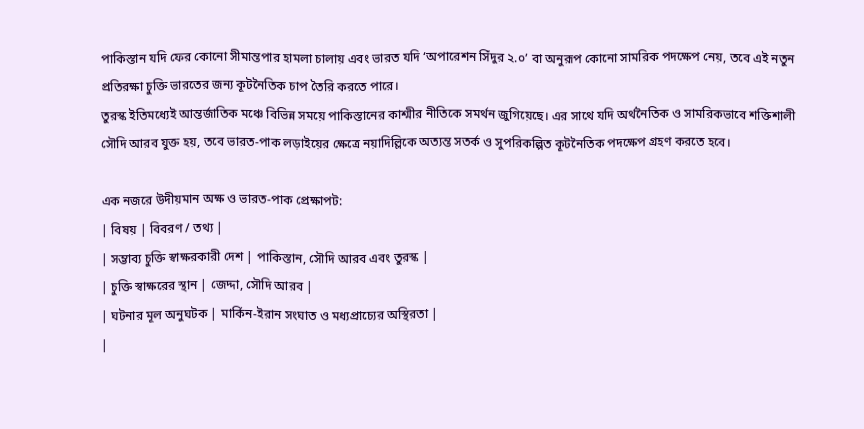পাকিস্তান যদি ফের কোনো সীমান্তপার হামলা চালায় এবং ভারত যদি ‘অপারেশন সিঁদুর ২.০’ বা অনুরূপ কোনো সামরিক পদক্ষেপ নেয়, তবে এই নতুন প্রতিরক্ষা চুক্তি ভারতের জন্য কূটনৈতিক চাপ তৈরি করতে পারে।
তুরস্ক ইতিমধ্যেই আন্তর্জাতিক মঞ্চে বিভিন্ন সময়ে পাকিস্তানের কাশ্মীর নীতিকে সমর্থন জুগিয়েছে। এর সাথে যদি অর্থনৈতিক ও সামরিকভাবে শক্তিশালী সৌদি আরব যুক্ত হয়, তবে ভারত-পাক লড়াইয়ের ক্ষেত্রে নয়াদিল্লিকে অত্যন্ত সতর্ক ও সুপরিকল্পিত কূটনৈতিক পদক্ষেপ গ্রহণ করতে হবে।

এক নজরে উদীয়মান অক্ষ ও ভারত-পাক প্রেক্ষাপট:
| বিষয় | বিবরণ / তথ্য |
| সম্ভাব্য চুক্তি স্বাক্ষরকারী দেশ | পাকিস্তান, সৌদি আরব এবং তুরস্ক |
| চুক্তি স্বাক্ষরের স্থান | জেদ্দা, সৌদি আরব |
| ঘটনার মূল অনুঘটক | মার্কিন-ইরান সংঘাত ও মধ্যপ্রাচ্যের অস্থিরতা |
|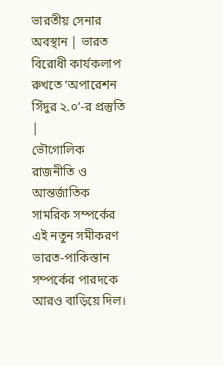ভারতীয় সেনার অবস্থান | ভারত বিরোধী কার্যকলাপ রুখতে ‘অপারেশন সিঁদুর ২.০’-র প্রস্তুতি |
ভৌগোলিক রাজনীতি ও আন্তর্জাতিক সামরিক সম্পর্কের এই নতুন সমীকরণ ভারত-পাকিস্তান সম্পর্কের পারদকে আরও বাড়িয়ে দিল।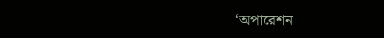‘অপারেশন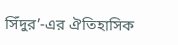সিঁদুর’-এর ঐতিহাসিক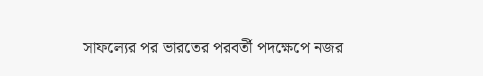সাফল্যের পর ভারতের পরবর্তী পদক্ষেপে নজর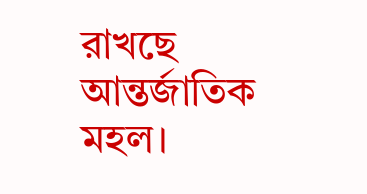রাখছে আন্তর্জাতিক মহল।